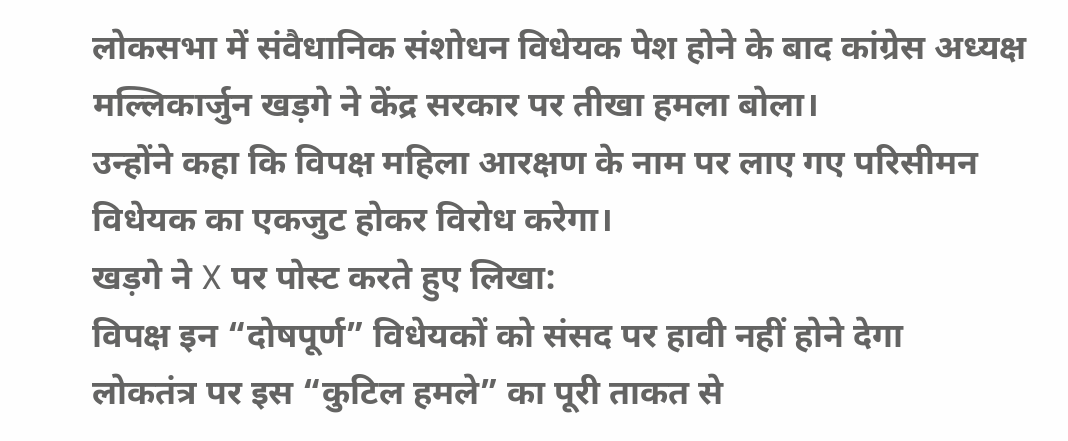लोकसभा में संवैधानिक संशोधन विधेयक पेश होने के बाद कांग्रेस अध्यक्ष मल्लिकार्जुन खड़गे ने केंद्र सरकार पर तीखा हमला बोला।
उन्होंने कहा कि विपक्ष महिला आरक्षण के नाम पर लाए गए परिसीमन विधेयक का एकजुट होकर विरोध करेगा।
खड़गे ने X पर पोस्ट करते हुए लिखा:
विपक्ष इन “दोषपूर्ण” विधेयकों को संसद पर हावी नहीं होने देगा
लोकतंत्र पर इस “कुटिल हमले” का पूरी ताकत से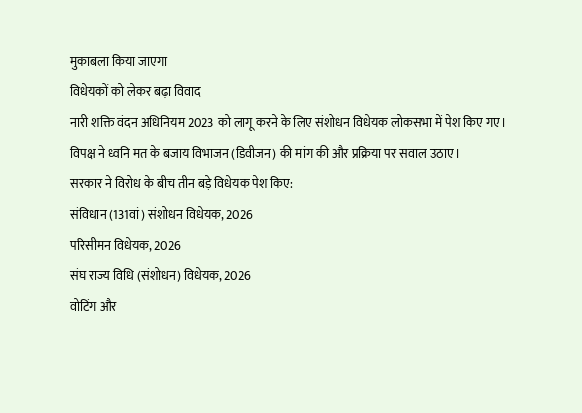मुकाबला किया जाएगा
विधेयकों को लेकर बढ़ा विवाद
नारी शक्ति वंदन अधिनियम 2023 को लागू करने के लिए संशोधन विधेयक लोकसभा में पेश किए गए।
विपक्ष ने ध्वनि मत के बजाय विभाजन (डिवीजन) की मांग की और प्रक्रिया पर सवाल उठाए।
सरकार ने विरोध के बीच तीन बड़े विधेयक पेश किए:
संविधान (131वां) संशोधन विधेयक, 2026
परिसीमन विधेयक, 2026
संघ राज्य विधि (संशोधन) विधेयक, 2026
वोटिंग और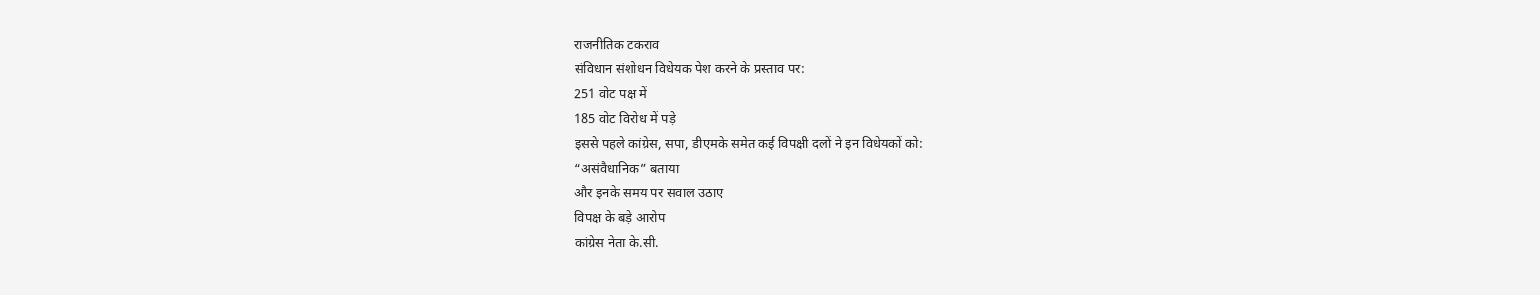राजनीतिक टकराव
संविधान संशोधन विधेयक पेश करने के प्रस्ताव पर:
251 वोट पक्ष में
185 वोट विरोध में पड़े
इससे पहले कांग्रेस, सपा, डीएमके समेत कई विपक्षी दलों ने इन विधेयकों को:
“असंवैधानिक” बताया
और इनके समय पर सवाल उठाए
विपक्ष के बड़े आरोप
कांग्रेस नेता के.सी.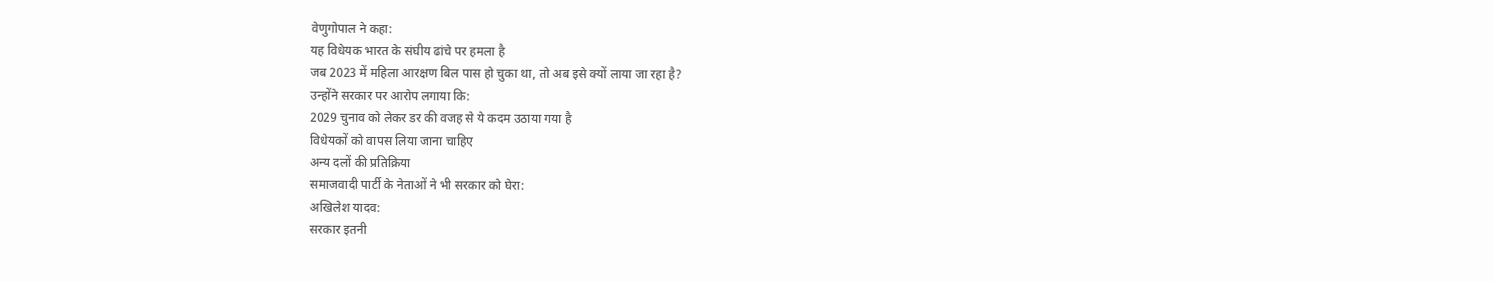वेणुगोपाल ने कहा:
यह विधेयक भारत के संघीय ढांचे पर हमला है
जब 2023 में महिला आरक्षण बिल पास हो चुका था, तो अब इसे क्यों लाया जा रहा है?
उन्होंने सरकार पर आरोप लगाया कि:
2029 चुनाव को लेकर डर की वजह से ये कदम उठाया गया है
विधेयकों को वापस लिया जाना चाहिए
अन्य दलों की प्रतिक्रिया
समाजवादी पार्टी के नेताओं ने भी सरकार को घेरा:
अखिलेश यादव:
सरकार इतनी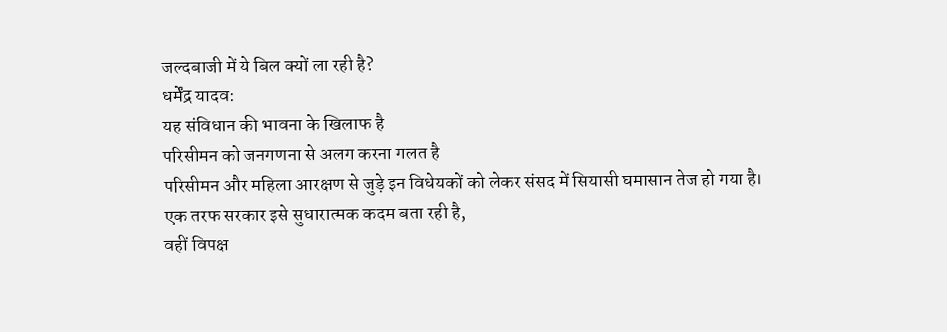जल्दबाजी में ये बिल क्यों ला रही है?
धर्मेंद्र यादव:
यह संविधान की भावना के खिलाफ है
परिसीमन को जनगणना से अलग करना गलत है
परिसीमन और महिला आरक्षण से जुड़े इन विधेयकों को लेकर संसद में सियासी घमासान तेज हो गया है।
एक तरफ सरकार इसे सुधारात्मक कदम बता रही है,
वहीं विपक्ष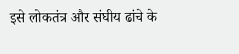इसे लोकतंत्र और संघीय ढांचे के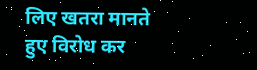लिए खतरा मानते हुए विरोध कर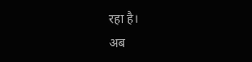रहा है।
अब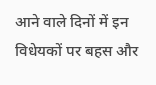आने वाले दिनों में इन विधेयकों पर बहस और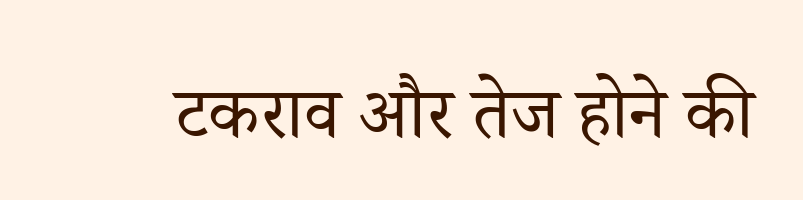टकराव और तेज होने की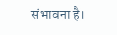संभावना है।